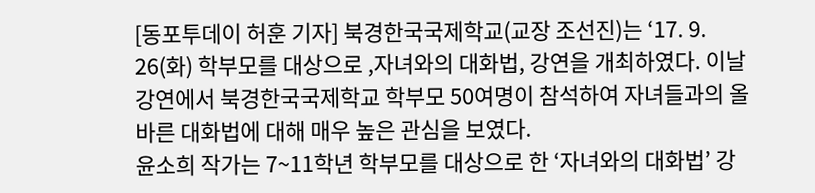[동포투데이 허훈 기자] 북경한국국제학교(교장 조선진)는 ‘17. 9. 26(화) 학부모를 대상으로 ,자녀와의 대화법, 강연을 개최하였다. 이날 강연에서 북경한국국제학교 학부모 50여명이 참석하여 자녀들과의 올바른 대화법에 대해 매우 높은 관심을 보였다.
윤소희 작가는 7~11학년 학부모를 대상으로 한 ‘자녀와의 대화법’ 강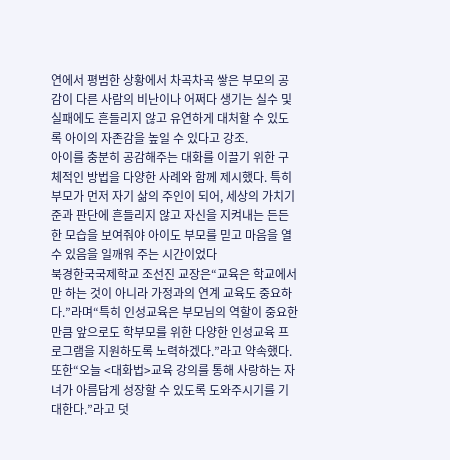연에서 평범한 상황에서 차곡차곡 쌓은 부모의 공감이 다른 사람의 비난이나 어쩌다 생기는 실수 및 실패에도 흔들리지 않고 유연하게 대처할 수 있도록 아이의 자존감을 높일 수 있다고 강조.
아이를 충분히 공감해주는 대화를 이끌기 위한 구체적인 방법을 다양한 사례와 함께 제시했다. 특히 부모가 먼저 자기 삶의 주인이 되어, 세상의 가치기준과 판단에 흔들리지 않고 자신을 지켜내는 든든한 모습을 보여줘야 아이도 부모를 믿고 마음을 열 수 있음을 일깨워 주는 시간이었다
북경한국국제학교 조선진 교장은“교육은 학교에서만 하는 것이 아니라 가정과의 연계 교육도 중요하다.”라며“특히 인성교육은 부모님의 역할이 중요한 만큼 앞으로도 학부모를 위한 다양한 인성교육 프로그램을 지원하도록 노력하겠다.”라고 약속했다. 또한“오늘 <대화법>교육 강의를 통해 사랑하는 자녀가 아름답게 성장할 수 있도록 도와주시기를 기대한다.”라고 덧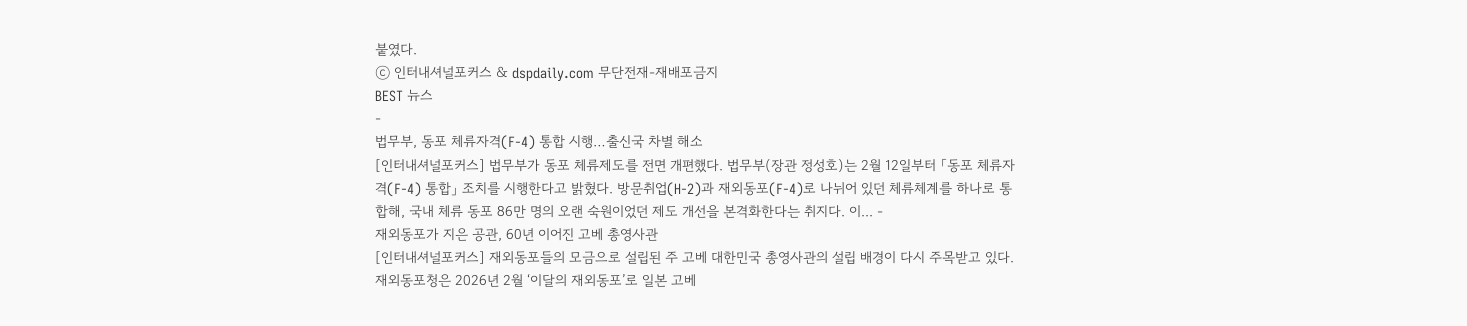붙였다.
ⓒ 인터내셔널포커스 & dspdaily.com 무단전재-재배포금지
BEST 뉴스
-
법무부, 동포 체류자격(F-4) 통합 시행…출신국 차별 해소
[인터내셔널포커스] 법무부가 동포 체류제도를 전면 개편했다. 법무부(장관 정성호)는 2월 12일부터 「동포 체류자격(F-4) 통합」 조치를 시행한다고 밝혔다. 방문취업(H-2)과 재외동포(F-4)로 나뉘어 있던 체류체계를 하나로 통합해, 국내 체류 동포 86만 명의 오랜 숙원이었던 제도 개선을 본격화한다는 취지다. 이... -
재외동포가 지은 공관, 60년 이어진 고베 총영사관
[인터내셔널포커스] 재외동포들의 모금으로 설립된 주 고베 대한민국 총영사관의 설립 배경이 다시 주목받고 있다. 재외동포청은 2026년 2월 ‘이달의 재외동포’로 일본 고베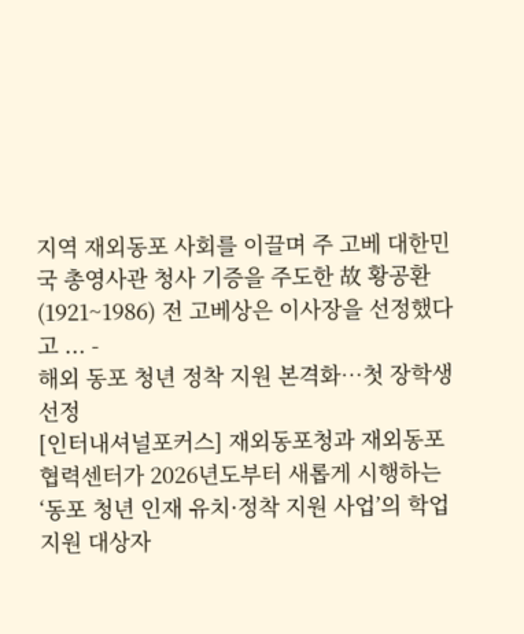지역 재외동포 사회를 이끌며 주 고베 대한민국 총영사관 청사 기증을 주도한 故 황공환(1921~1986) 전 고베상은 이사장을 선정했다고 ... -
해외 동포 청년 정착 지원 본격화…첫 장학생 선정
[인터내셔널포커스] 재외동포청과 재외동포협력센터가 2026년도부터 새롭게 시행하는 ‘동포 청년 인재 유치·정착 지원 사업’의 학업 지원 대상자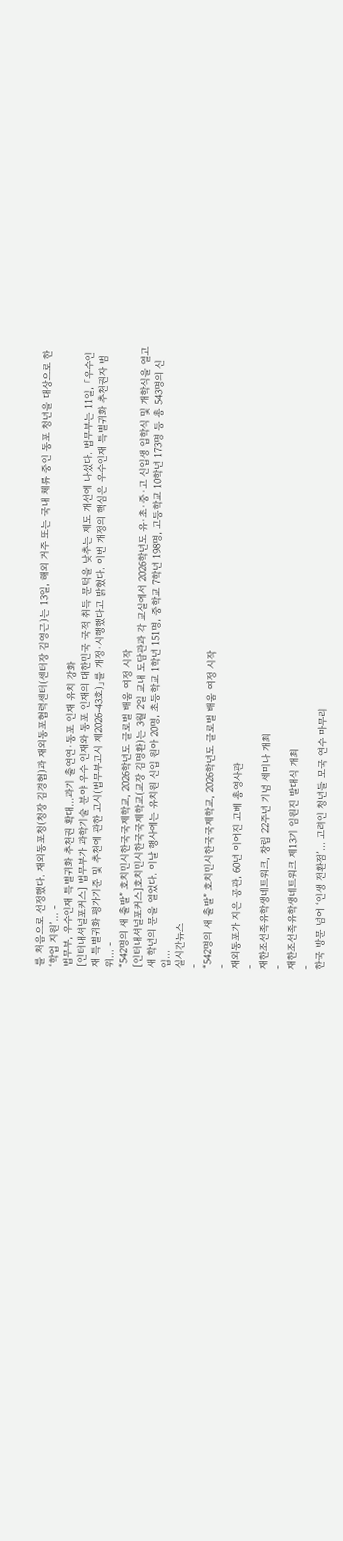를 처음으로 선정했다. 재외동포청(청장 김경협)과 재외동포협력센터(센터장 김영근)는 13일, 해외 거주 또는 국내 체류 중인 동포 청년을 대상으로 한 ‘학업 지원’... -
법무부, 우수인재 특별귀화 추천권 확대…과기 출연연·동포 인재 유치 강화
[인터내셔널포커스] 법무부가 과학기술 분야 우수 인재와 동포 인재의 대한민국 국적 취득 문턱을 낮추는 제도 개선에 나섰다. 법무부는 11일, 「우수인재 특별귀화 평가기준 및 추천에 관한 고시(법무부고시 제2026-43호)」를 개정·시행했다고 밝혔다. 이번 개정의 핵심은 우수인재 특별귀화 추천권자 범위... -
“542명의 새 출발” 호치민시한국국제학교, 2026학년도 글로벌 배움 여정 시작
[인터내셔널포커스]호치민시한국국제학교(교장 김명환)는 3월 2일 교내 도담관과 각 교실에서 2026학년도 유·초·중·고 신입생 입학식 및 개학식을 열고 새 학년의 문을 열었다. 이날 행사에는 유치원 신입 원아 20명, 초등학교 1학년 151명, 중학교 7학년 198명, 고등학교 10학년 173명 등 총 543명의 신입...
실시간뉴스
-
“542명의 새 출발” 호치민시한국국제학교, 2026학년도 글로벌 배움 여정 시작
-
재외동포가 지은 공관, 60년 이어진 고베 총영사관
-
재한조선족유학생네트워크, 창립 22주년 기념 세미나 개최
-
재한조선족유학생네트워크 제13기 임원진 발대식 개최
-
한국 방문 넘어 ‘인생 전환점’… 고려인 청년들 모국 연수 마무리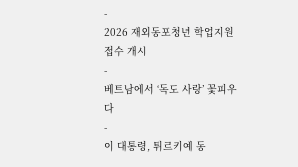-
2026 재외동포청년 학업지원 접수 개시
-
베트남에서 ‘독도 사랑’ 꽃피우다
-
이 대통령, 튀르키예 동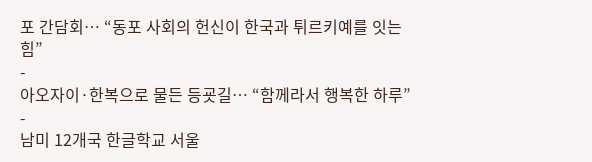포 간담회… “동포 사회의 헌신이 한국과 튀르키예를 잇는 힘”
-
아오자이·한복으로 물든 등굣길… “함께라서 행복한 하루”
-
남미 12개국 한글학교 서울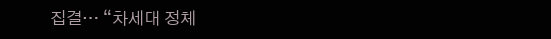집결… “차세대 정체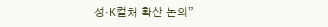성·K컬처 확산 논의”